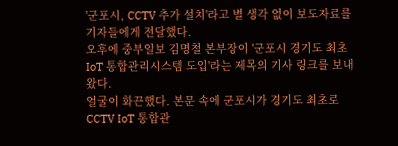'군포시, CCTV 추가 설치'라고 별 생각 없이 보도자료를 기자들에게 전달했다.
오후에 중부일보 김명철 본부장이 '군포시 경기도 최초 IoT 통합관리시스템 도입'라는 제목의 기사 링크를 보내왔다.
얼굴이 화끈했다. 본문 속에 군포시가 경기도 최초로 CCTV IoT 통합관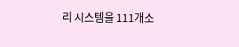리 시스템을 111개소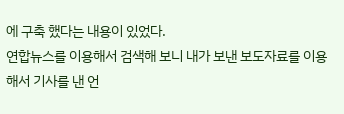에 구축 했다는 내용이 있었다.
연합뉴스를 이용해서 검색해 보니 내가 보낸 보도자료를 이용해서 기사를 낸 언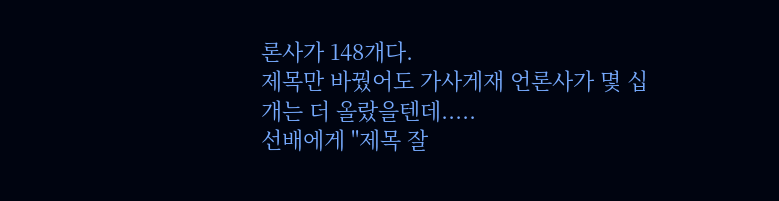론사가 148개다.
제목만 바꿨어도 가사게재 언론사가 몇 십 개는 더 올랐을텐데.....
선배에게 "제목 잘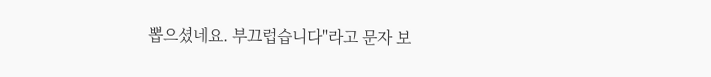뽑으셨네요. 부끄럽습니다"라고 문자 보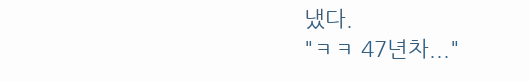냈다.
"ㅋㅋ 47년차..."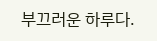부끄러운 하루다.